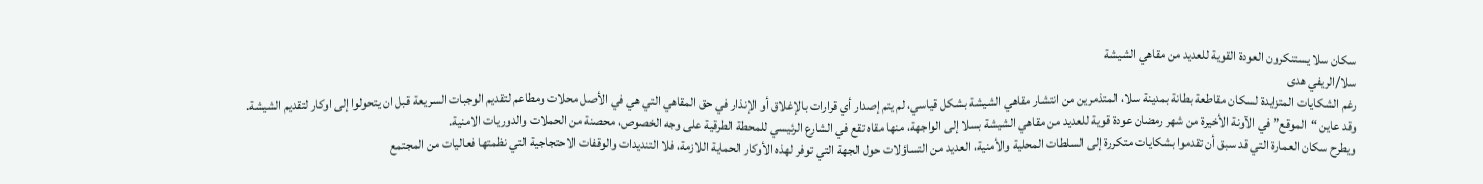سكان سلا يستنكرون العودة القوية للعديد من مقاهي الشيشة
سلا/الريفي هدى
رغم الشكايات المتزايدة لسكان مقاطعة بطانة بمدينة سلا، المتذمرين من انتشار مقاهي الشيشة بشكل قياسي، لم يتم إصدار أي قرارات بالإغلاق أو الإنذار في حق المقاهي التي هي في الأصل محلات ومطاعم لتقديم الوجبات السريعة قبل ان يتحولوا إلى اوكار لتقديم الشيشة.
وقد عاين “الموقع” في الآونة الأخيرة من شهر رمضان عودة قوية للعديد من مقاهي الشيشة بسلا إلى الواجهة، منها مقاه تقع في الشارع الرئيسي للمحطة الطرقية على وجه الخصوص، محصنة من الحملات والدوريات الامنية.
ويطرح سكان العمارة التي قد سبق أن تقدموا بشكايات متكررة إلى السلطات المحلية والأمنية، العديد من التساؤلات حول الجهة التي توفر لهذه الأوكار الحماية اللازمة، فلا التنديدات والوقفات الاحتجاجية التي نظمتها فعاليات من المجتمع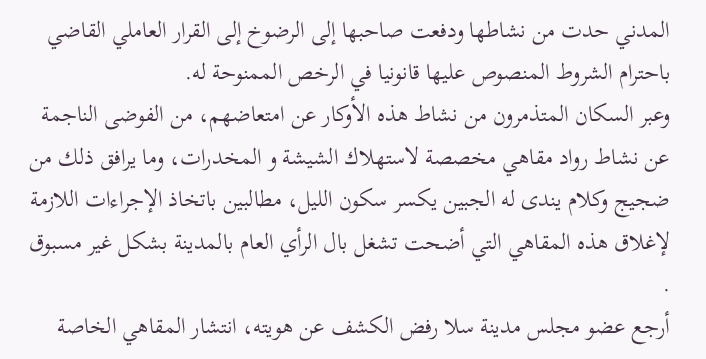المدني حدت من نشاطها ودفعت صاحبها إلى الرضوخ إلى القرار العاملي القاضي باحترام الشروط المنصوص عليها قانونيا في الرخص الممنوحة له.
وعبر السكان المتذمرون من نشاط هذه الأوكار عن امتعاضهم، من الفوضى الناجمة عن نشاط رواد مقاهي مخصصة لاستهلاك الشيشة و المخدرات، وما يرافق ذلك من ضجيج وكلام يندى له الجبين يكسر سكون الليل، مطالبين باتخاذ الإجراءات اللازمة لإغلاق هذه المقاهي التي أضحت تشغل بال الرأي العام بالمدينة بشكل غير مسبوق .
أرجع عضو مجلس مدينة سلا رفض الكشف عن هويته، انتشار المقاهي الخاصة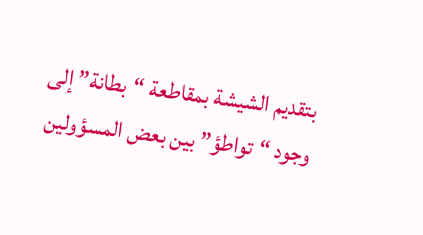بتقديم الشيشة بمقاطعة “بطانة” إلى وجود “تواطؤ” بين بعض المسؤولين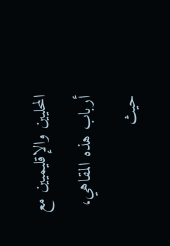المحليين والإقليميين مع أرباب هذه المقاهي، حيث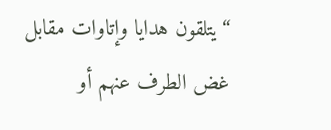“يتلقون هدايا وإتاوات مقابل غض الطرف عنهم أو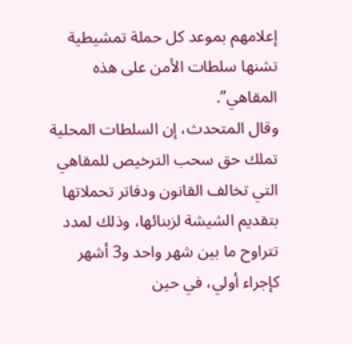إعلامهم بموعد كل حملة تمشيطية تشنها سلطات الأمن على هذه المقاهي”.
وقال المتحدث، إن السلطات المحلية تملك حق سحب الترخيص للمقاهي التي تخالف القانون ودفاتر تحملاتها بتقديم الشيشة لزبنائها، وذلك لمدد تتراوح ما بين شهر واحد و3 أشهر كإجراء أولي، في حين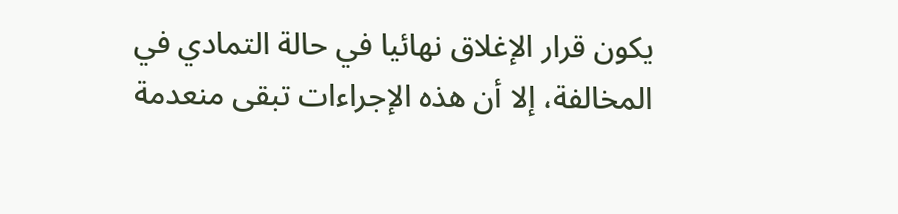يكون قرار الإغلاق نهائيا في حالة التمادي في المخالفة، إلا أن هذه الإجراءات تبقى منعدمة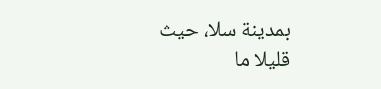بمدينة سلا، حيث قليلا ما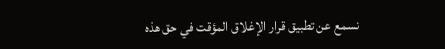نسمع عن تطبيق قرار الإغلاق المؤقت في حق هذه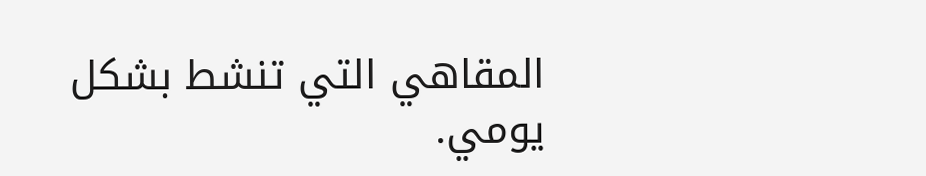المقاهي التي تنشط بشكل يومي.